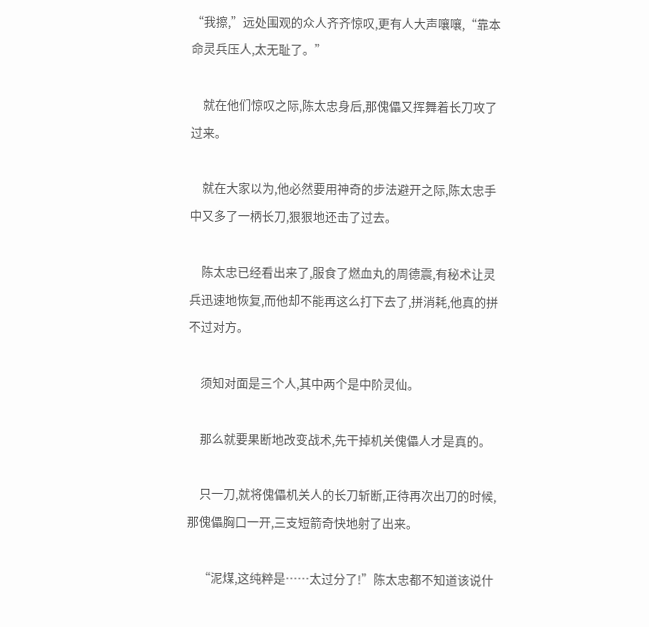“我擦,”远处围观的众人齐齐惊叹,更有人大声嚷嚷,“靠本命灵兵压人,太无耻了。”

    就在他们惊叹之际,陈太忠身后,那傀儡又挥舞着长刀攻了过来。

    就在大家以为,他必然要用神奇的步法避开之际,陈太忠手中又多了一柄长刀,狠狠地还击了过去。

    陈太忠已经看出来了,服食了燃血丸的周德震,有秘术让灵兵迅速地恢复,而他却不能再这么打下去了,拼消耗,他真的拼不过对方。

    须知对面是三个人,其中两个是中阶灵仙。

    那么就要果断地改变战术,先干掉机关傀儡人才是真的。

    只一刀,就将傀儡机关人的长刀斩断,正待再次出刀的时候,那傀儡胸口一开,三支短箭奇快地射了出来。

    “泥煤,这纯粹是……太过分了!”陈太忠都不知道该说什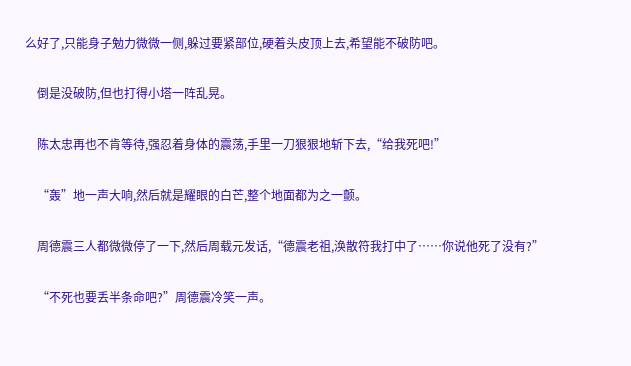么好了,只能身子勉力微微一侧,躲过要紧部位,硬着头皮顶上去,希望能不破防吧。

    倒是没破防,但也打得小塔一阵乱晃。

    陈太忠再也不肯等待,强忍着身体的震荡,手里一刀狠狠地斩下去,“给我死吧!”

    “轰”地一声大响,然后就是耀眼的白芒,整个地面都为之一颤。

    周德震三人都微微停了一下,然后周载元发话,“德震老祖,涣散符我打中了……你说他死了没有?”

    “不死也要丢半条命吧?”周德震冷笑一声。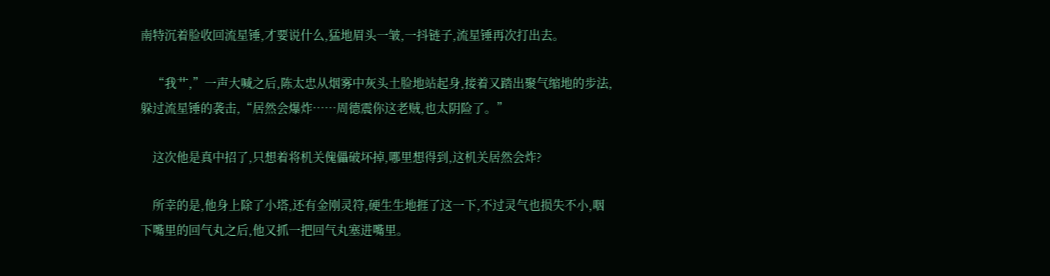南特沉着脸收回流星锤,才要说什么,猛地眉头一皱,一抖链子,流星锤再次打出去。

    “我艹,”一声大喊之后,陈太忠从烟雾中灰头土脸地站起身,接着又踏出聚气缩地的步法,躲过流星锤的袭击,“居然会爆炸……周德震你这老贼,也太阴险了。”

    这次他是真中招了,只想着将机关傀儡破坏掉,哪里想得到,这机关居然会炸?

    所幸的是,他身上除了小塔,还有金刚灵符,硬生生地捱了这一下,不过灵气也损失不小,咽下嘴里的回气丸之后,他又抓一把回气丸塞进嘴里。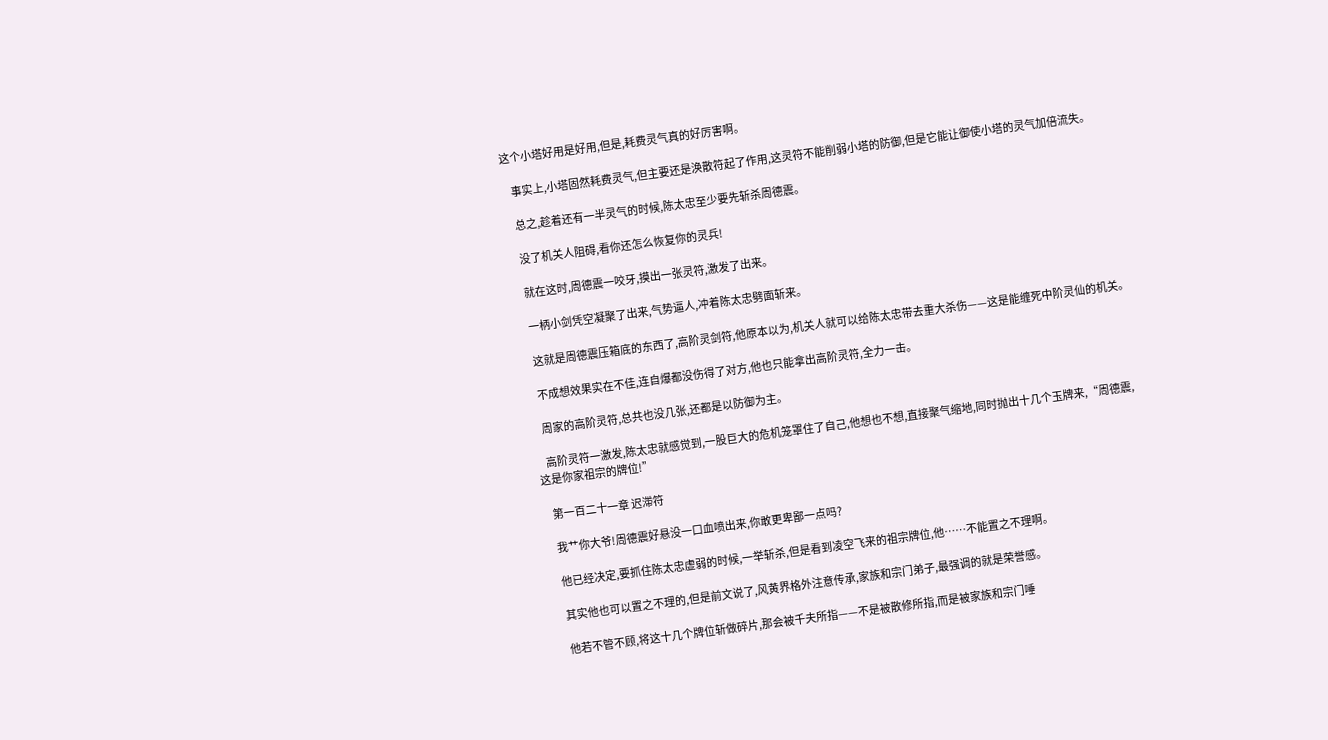这个小塔好用是好用,但是,耗费灵气真的好厉害啊。

    事实上,小塔固然耗费灵气,但主要还是涣散符起了作用,这灵符不能削弱小塔的防御,但是它能让御使小塔的灵气加倍流失。

    总之,趁着还有一半灵气的时候,陈太忠至少要先斩杀周德震。

    没了机关人阻碍,看你还怎么恢复你的灵兵!

    就在这时,周德震一咬牙,摸出一张灵符,激发了出来。

    一柄小剑凭空凝聚了出来,气势逼人,冲着陈太忠劈面斩来。

    这就是周德震压箱底的东西了,高阶灵剑符,他原本以为,机关人就可以给陈太忠带去重大杀伤——这是能缠死中阶灵仙的机关。

    不成想效果实在不佳,连自爆都没伤得了对方,他也只能拿出高阶灵符,全力一击。

    周家的高阶灵符,总共也没几张,还都是以防御为主。

    高阶灵符一激发,陈太忠就感觉到,一股巨大的危机笼罩住了自己,他想也不想,直接聚气缩地,同时抛出十几个玉牌来,“周德震,这是你家祖宗的牌位!”

    第一百二十一章 迟滞符

    我艹你大爷!周德震好悬没一口血喷出来,你敢更卑鄙一点吗?

    他已经决定,要抓住陈太忠虚弱的时候,一举斩杀,但是看到凌空飞来的祖宗牌位,他……不能置之不理啊。

    其实他也可以置之不理的,但是前文说了,风黄界格外注意传承,家族和宗门弟子,最强调的就是荣誉感。

    他若不管不顾,将这十几个牌位斩做碎片,那会被千夫所指——不是被散修所指,而是被家族和宗门唾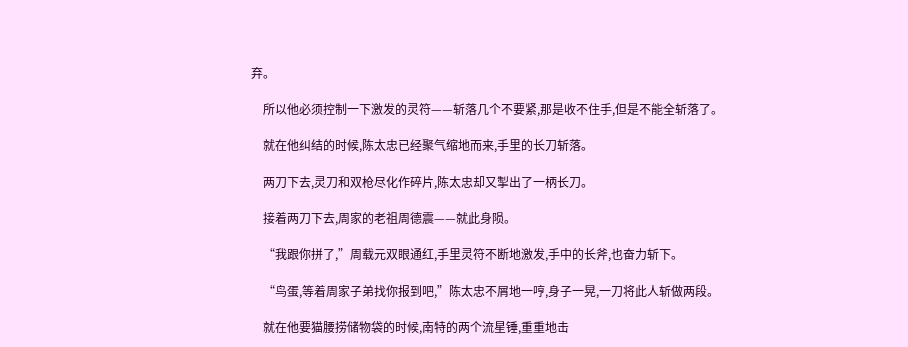弃。

    所以他必须控制一下激发的灵符——斩落几个不要紧,那是收不住手,但是不能全斩落了。

    就在他纠结的时候,陈太忠已经聚气缩地而来,手里的长刀斩落。

    两刀下去,灵刀和双枪尽化作碎片,陈太忠却又掣出了一柄长刀。

    接着两刀下去,周家的老祖周德震——就此身陨。

    “我跟你拼了,”周载元双眼通红,手里灵符不断地激发,手中的长斧,也奋力斩下。

    “鸟蛋,等着周家子弟找你报到吧,”陈太忠不屑地一哼,身子一晃,一刀将此人斩做两段。

    就在他要猫腰捞储物袋的时候,南特的两个流星锤,重重地击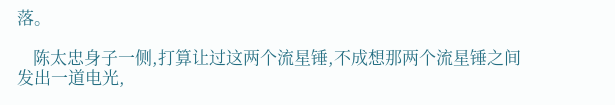落。

    陈太忠身子一侧,打算让过这两个流星锤,不成想那两个流星锤之间发出一道电光,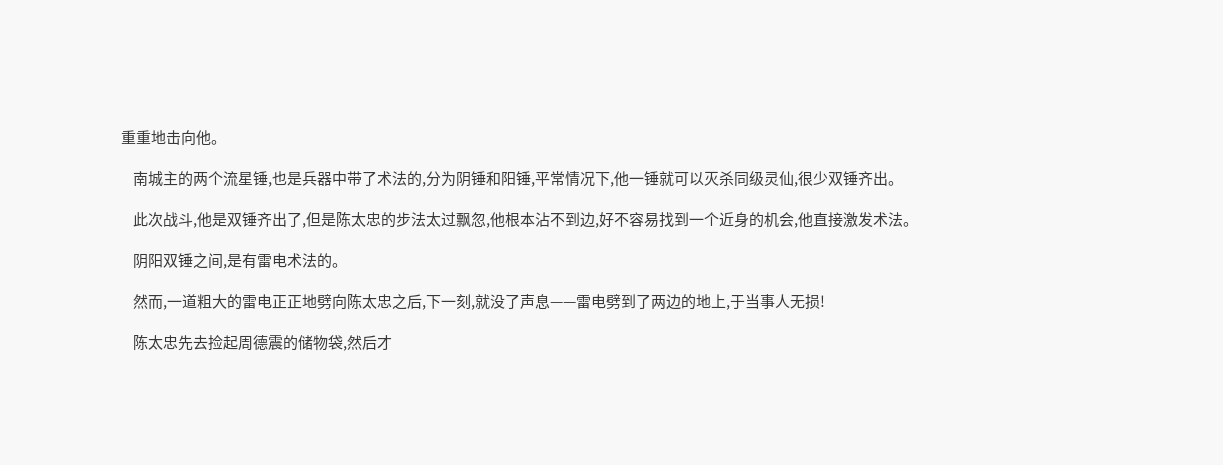重重地击向他。

    南城主的两个流星锤,也是兵器中带了术法的,分为阴锤和阳锤,平常情况下,他一锤就可以灭杀同级灵仙,很少双锤齐出。

    此次战斗,他是双锤齐出了,但是陈太忠的步法太过飘忽,他根本沾不到边,好不容易找到一个近身的机会,他直接激发术法。

    阴阳双锤之间,是有雷电术法的。

    然而,一道粗大的雷电正正地劈向陈太忠之后,下一刻,就没了声息——雷电劈到了两边的地上,于当事人无损!

    陈太忠先去捡起周德震的储物袋,然后才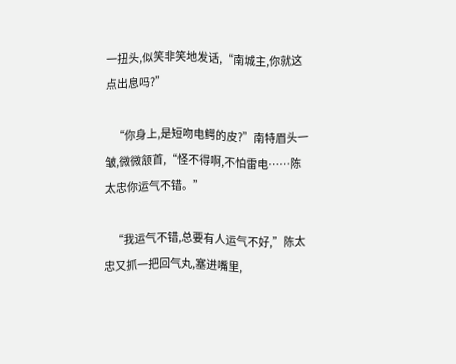一扭头,似笑非笑地发话,“南城主,你就这点出息吗?”

    “你身上,是短吻电鳄的皮?”南特眉头一皱,微微颔首,“怪不得啊,不怕雷电……陈太忠你运气不错。”

    “我运气不错,总要有人运气不好,”陈太忠又抓一把回气丸,塞进嘴里,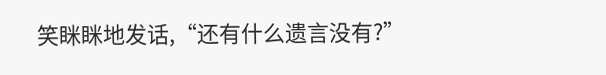笑眯眯地发话,“还有什么遗言没有?”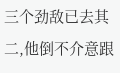三个劲敌已去其二,他倒不介意跟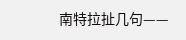南特拉扯几句——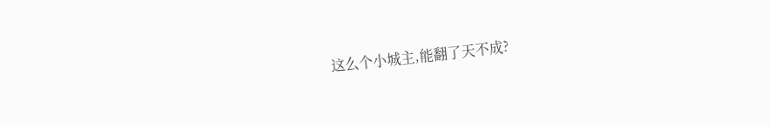这么个小城主,能翻了天不成?